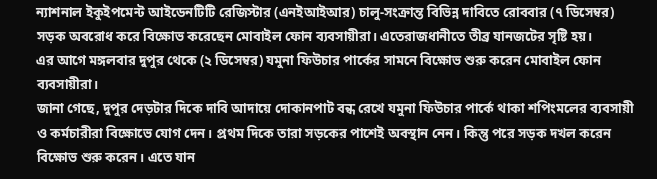ন্যাশনাল ইকুইপমেন্ট আইডেনটিটি রেজিস্টার (এনইআইআর) চালু-সংক্রান্ত বিভিন্ন দাবিতে রোববার (৭ ডিসেম্বর) সড়ক অবরোধ করে বিক্ষোভ করেছেন মোবাইল ফোন ব্যবসায়ীরা। এতেরাজধানীতে তীব্র যানজটের সৃষ্টি হয়।
এর আগে মঙ্গলবার দুপুর থেকে (২ ডিসেম্বর) যমুনা ফিউচার পার্কের সামনে বিক্ষোভ শুরু করেন মোবাইল ফোন ব্যবসায়ীরা।
জানা গেছে, দুপুর দেড়টার দিকে দাবি আদায়ে দোকানপাট বন্ধ রেখে যমুনা ফিউচার পার্কে থাকা শপিংমলের ব্যবসায়ী ও কর্মচারীরা বিক্ষোভে যোগ দেন। প্রথম দিকে তারা সড়কের পাশেই অবস্থান নেন। কিন্তু পরে সড়ক দখল করেন বিক্ষোভ শুরু করেন। এতে যান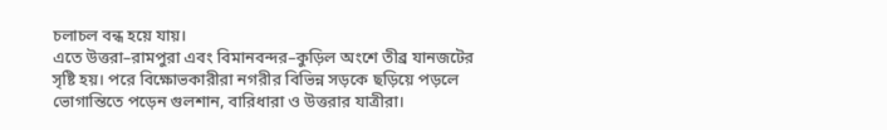চলাচল বন্ধ হয়ে যায়।
এতে উত্তরা–রামপুরা এবং বিমানবন্দর–কুড়িল অংশে তীব্র যানজটের সৃষ্টি হয়। পরে বিক্ষোভকারীরা নগরীর বিভিন্ন সড়কে ছড়িয়ে পড়লে ভোগান্তিতে পড়েন গুলশান, বারিধারা ও উত্তরার যাত্রীরা।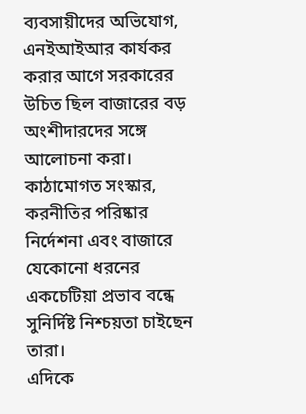ব্যবসায়ীদের অভিযোগ, এনইআইআর কার্যকর করার আগে সরকারের উচিত ছিল বাজারের বড় অংশীদারদের সঙ্গে আলোচনা করা। কাঠামোগত সংস্কার, করনীতির পরিষ্কার নির্দেশনা এবং বাজারে যেকোনো ধরনের একচেটিয়া প্রভাব বন্ধে সুনির্দিষ্ট নিশ্চয়তা চাইছেন তারা।
এদিকে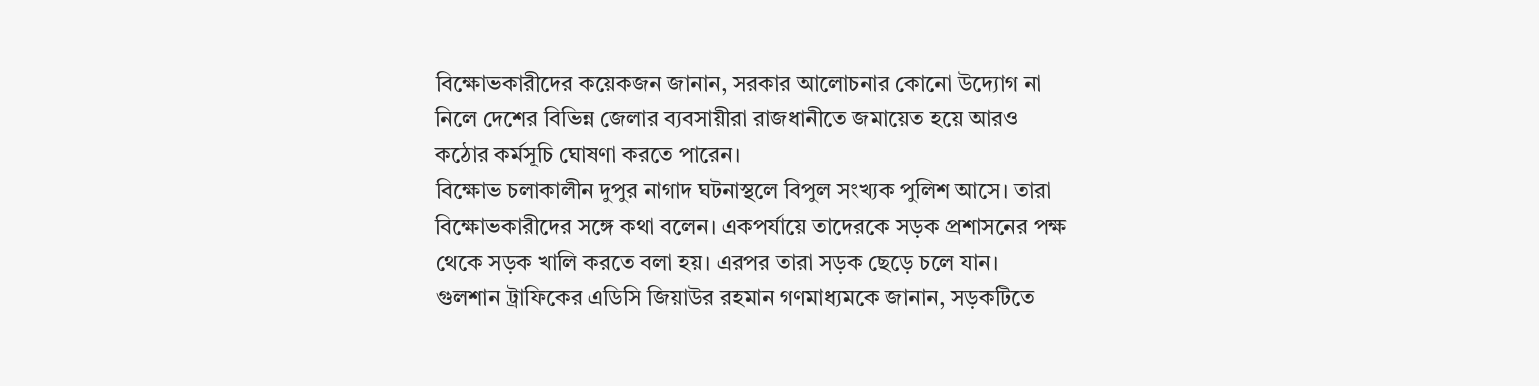বিক্ষোভকারীদের কয়েকজন জানান, সরকার আলোচনার কোনো উদ্যোগ না নিলে দেশের বিভিন্ন জেলার ব্যবসায়ীরা রাজধানীতে জমায়েত হয়ে আরও কঠোর কর্মসূচি ঘোষণা করতে পারেন।
বিক্ষোভ চলাকালীন দুপুর নাগাদ ঘটনাস্থলে বিপুল সংখ্যক পুলিশ আসে। তারা বিক্ষোভকারীদের সঙ্গে কথা বলেন। একপর্যায়ে তাদেরকে সড়ক প্রশাসনের পক্ষ থেকে সড়ক খালি করতে বলা হয়। এরপর তারা সড়ক ছেড়ে চলে যান।
গুলশান ট্রাফিকের এডিসি জিয়াউর রহমান গণমাধ্যমকে জানান, সড়কটিতে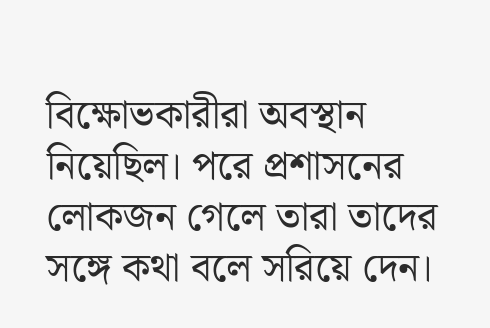বিক্ষোভকারীরা অবস্থান নিয়েছিল। পরে প্রশাসনের লোকজন গেলে তারা তাদের সঙ্গে কথা বলে সরিয়ে দেন।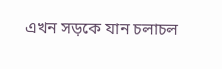এখন সড়কে যান চলাচল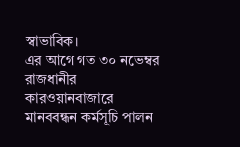স্বাভাবিক।
এর আগে গত ৩০ নভেম্বর রাজধানীর কারওয়ানবাজারে মানববন্ধন কর্মসূচি পালন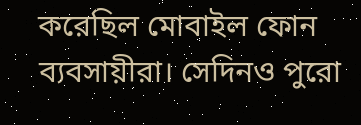করেছিল মোবাইল ফোন ব্যবসায়ীরা। সেদিনও পুরো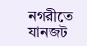নগরীতে যানজট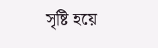সৃষ্টি হয়ে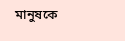মানুষকে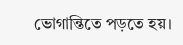ভোগান্তিতে পড়তে হয়।